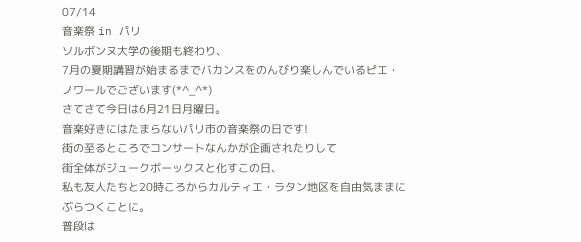07/14
音楽祭 in パリ
ソルボンヌ大学の後期も終わり、
7月の夏期講習が始まるまでバカンスをのんびり楽しんでいるピエ・ノワールでございます(*^_^*)
さてさて今日は6月21日月曜日。
音楽好きにはたまらないパリ市の音楽祭の日です!
街の至るところでコンサートなんかが企画されたりして
街全体がジュークボーックスと化すこの日、
私も友人たちと20時ころからカルティエ・ラタン地区を自由気ままにぶらつくことに。
普段は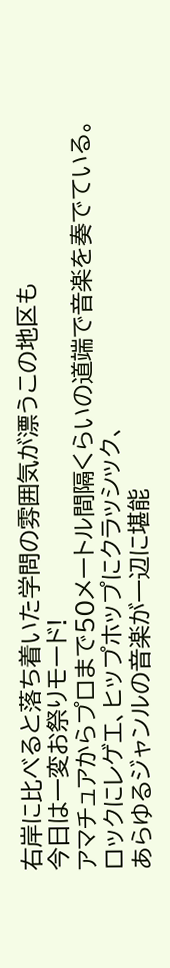右岸に比べると落ち着いた学問の雰囲気が漂うこの地区も
今日は一変お祭りモード!
アマチュアからプロまで50メートル間隔くらいの道端で音楽を奏でている。
ロックにレゲエ、ヒップホップにクラッシック、
あらゆるジャンルの音楽が一辺に堪能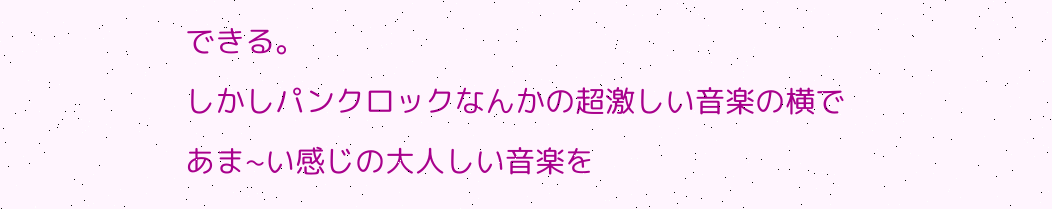できる。
しかしパンクロックなんかの超激しい音楽の横で
あま~い感じの大人しい音楽を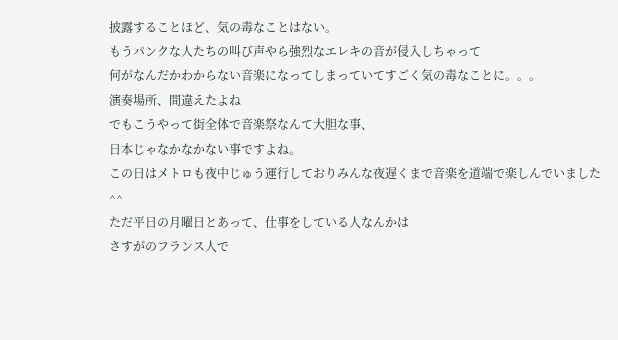披露することほど、気の毒なことはない。
もうパンクな人たちの叫び声やら強烈なエレキの音が侵入しちゃって
何がなんだかわからない音楽になってしまっていてすごく気の毒なことに。。。
演奏場所、間違えたよね
でもこうやって街全体で音楽祭なんて大胆な事、
日本じゃなかなかない事ですよね。
この日はメトロも夜中じゅう運行しておりみんな夜遅くまで音楽を道端で楽しんでいました^^
ただ平日の月曜日とあって、仕事をしている人なんかは
さすがのフランス人で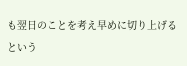も翌日のことを考え早めに切り上げるという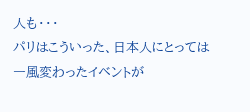人も・・・
パリはこういった、日本人にとっては一風変わったイベントが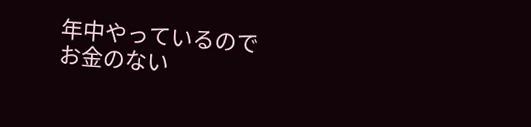年中やっているので
お金のない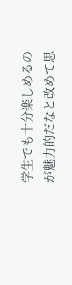学生でも十分楽しめるのが魅力的だなと改めて思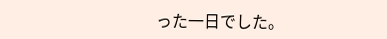った一日でした。